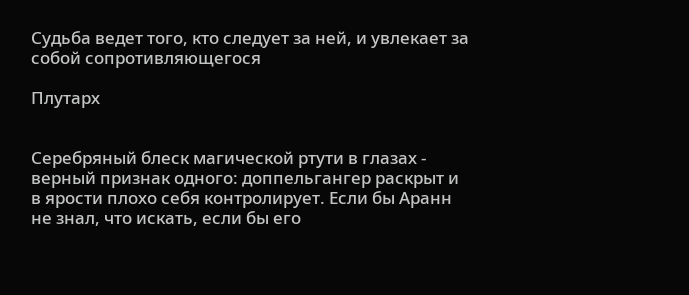Судьба ведет того, кто следует за ней, и увлекает за собой сопротивляющегося

Плутарх


Серебряный блеск магической ртути в глазах - верный признак одного: доппельгангер раскрыт и в ярости плохо себя контролирует. Если бы Аранн не знал, что искать, если бы его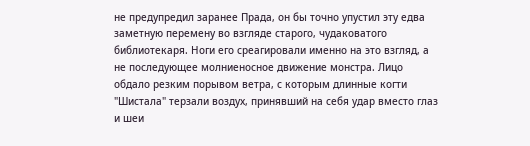не предупредил заранее Прада, он бы точно упустил эту едва заметную перемену во взгляде старого, чудаковатого библиотекаря. Ноги его среагировали именно на это взгляд, а не последующее молниеносное движение монстра. Лицо обдало резким порывом ветра, с которым длинные когти "Шистала" терзали воздух, принявший на себя удар вместо глаз и шеи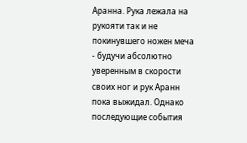Аранна. Рука лежала на рукояти так и не покинувшего ножен меча - будучи абсолютно уверенным в скорости своих ног и рук Аранн пока выжидал. Однако последующие события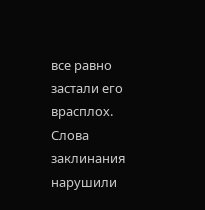все равно застали его врасплох. Слова заклинания нарушили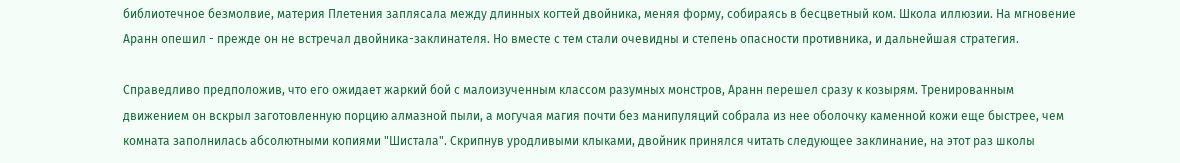библиотечное безмолвие, материя Плетения заплясала между длинных когтей двойника, меняя форму, собираясь в бесцветный ком. Школа иллюзии. На мгновение Аранн опешил - прежде он не встречал двойника-заклинателя. Но вместе с тем стали очевидны и степень опасности противника, и дальнейшая стратегия.

Справедливо предположив, что его ожидает жаркий бой с малоизученным классом разумных монстров, Аранн перешел сразу к козырям. Тренированным движением он вскрыл заготовленную порцию алмазной пыли, а могучая магия почти без манипуляций собрала из нее оболочку каменной кожи еще быстрее, чем комната заполнилась абсолютными копиями "Шистала". Скрипнув уродливыми клыками, двойник принялся читать следующее заклинание, на этот раз школы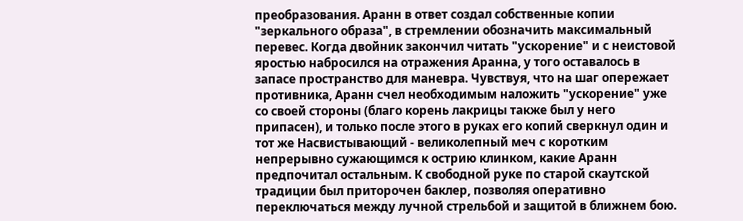преобразования. Аранн в ответ создал собственные копии "зеркального образа", в стремлении обозначить максимальный перевес. Когда двойник закончил читать "ускорение" и с неистовой яростью набросился на отражения Аранна, у того оставалось в запасе пространство для маневра. Чувствуя, что на шаг опережает противника, Аранн счел необходимым наложить "ускорение" уже со своей стороны (благо корень лакрицы также был у него припасен), и только после этого в руках его копий сверкнул один и тот же Насвистывающий - великолепный меч с коротким непрерывно сужающимся к острию клинком, какие Аранн предпочитал остальным. К свободной руке по старой скаутской традиции был приторочен баклер, позволяя оперативно переключаться между лучной стрельбой и защитой в ближнем бою.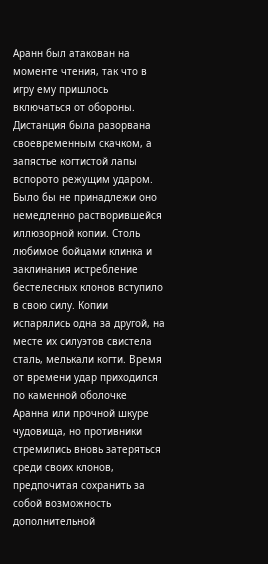Аранн был атакован на моменте чтения, так что в игру ему пришлось включаться от обороны. Дистанция была разорвана своевременным скачком, а запястье когтистой лапы вспорото режущим ударом. Было бы не принадлежи оно немедленно растворившейся иллюзорной копии. Столь любимое бойцами клинка и заклинания истребление бестелесных клонов вступило в свою силу. Копии испарялись одна за другой, на месте их силуэтов свистела сталь, мелькали когти. Время от времени удар приходился по каменной оболочке Аранна или прочной шкуре чудовища, но противники стремились вновь затеряться среди своих клонов, предпочитая сохранить за собой возможность дополнительной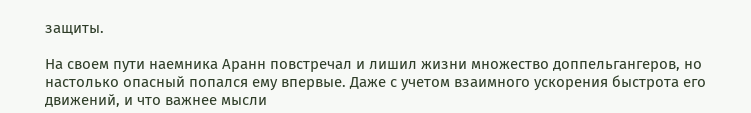защиты.

На своем пути наемника Аранн повстречал и лишил жизни множество доппельгангеров, но настолько опасный попался ему впервые. Даже с учетом взаимного ускорения быстрота его движений, и что важнее мысли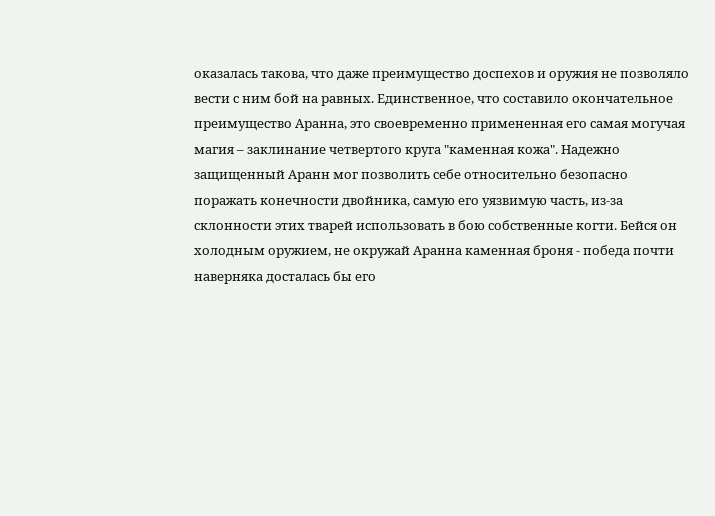оказалась такова, что даже преимущество доспехов и оружия не позволяло вести с ним бой на равных. Единственное, что составило окончательное преимущество Аранна, это своевременно примененная его самая могучая магия – заклинание четвертого круга "каменная кожа". Надежно защищенный Аранн мог позволить себе относительно безопасно поражать конечности двойника, самую его уязвимую часть, из-за склонности этих тварей использовать в бою собственные когти. Бейся он холодным оружием, не окружай Аранна каменная броня - победа почти наверняка досталась бы его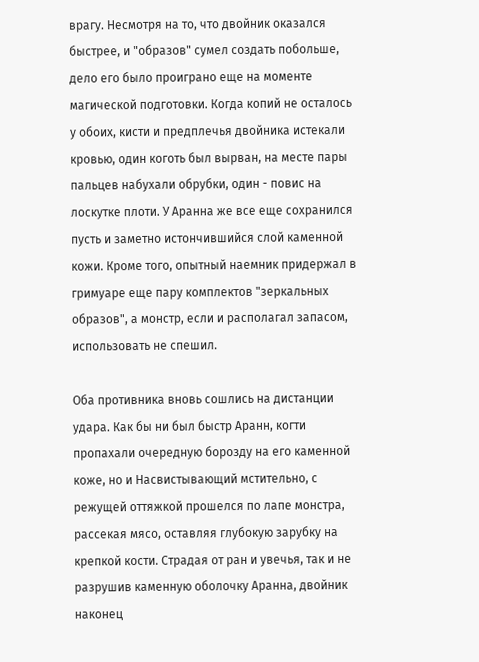врагу. Несмотря на то, что двойник оказался быстрее, и "образов" сумел создать побольше, дело его было проиграно еще на моменте магической подготовки. Когда копий не осталось у обоих, кисти и предплечья двойника истекали кровью, один коготь был вырван, на месте пары пальцев набухали обрубки, один - повис на лоскутке плоти. У Аранна же все еще сохранился пусть и заметно истончившийся слой каменной кожи. Кроме того, опытный наемник придержал в гримуаре еще пару комплектов "зеркальных образов", а монстр, если и располагал запасом, использовать не спешил.

Оба противника вновь сошлись на дистанции удара. Как бы ни был быстр Аранн, когти пропахали очередную борозду на его каменной коже, но и Насвистывающий мстительно, с режущей оттяжкой прошелся по лапе монстра, рассекая мясо, оставляя глубокую зарубку на крепкой кости. Страдая от ран и увечья, так и не разрушив каменную оболочку Аранна, двойник наконец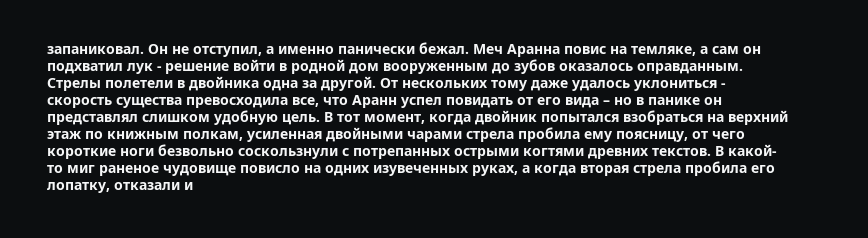запаниковал. Он не отступил, а именно панически бежал. Меч Аранна повис на темляке, а сам он подхватил лук - решение войти в родной дом вооруженным до зубов оказалось оправданным. Стрелы полетели в двойника одна за другой. От нескольких тому даже удалось уклониться - скорость существа превосходила все, что Аранн успел повидать от его вида – но в панике он представлял слишком удобную цель. В тот момент, когда двойник попытался взобраться на верхний этаж по книжным полкам, усиленная двойными чарами стрела пробила ему поясницу, от чего короткие ноги безвольно соскользнули с потрепанных острыми когтями древних текстов. В какой-то миг раненое чудовище повисло на одних изувеченных руках, а когда вторая стрела пробила его лопатку, отказали и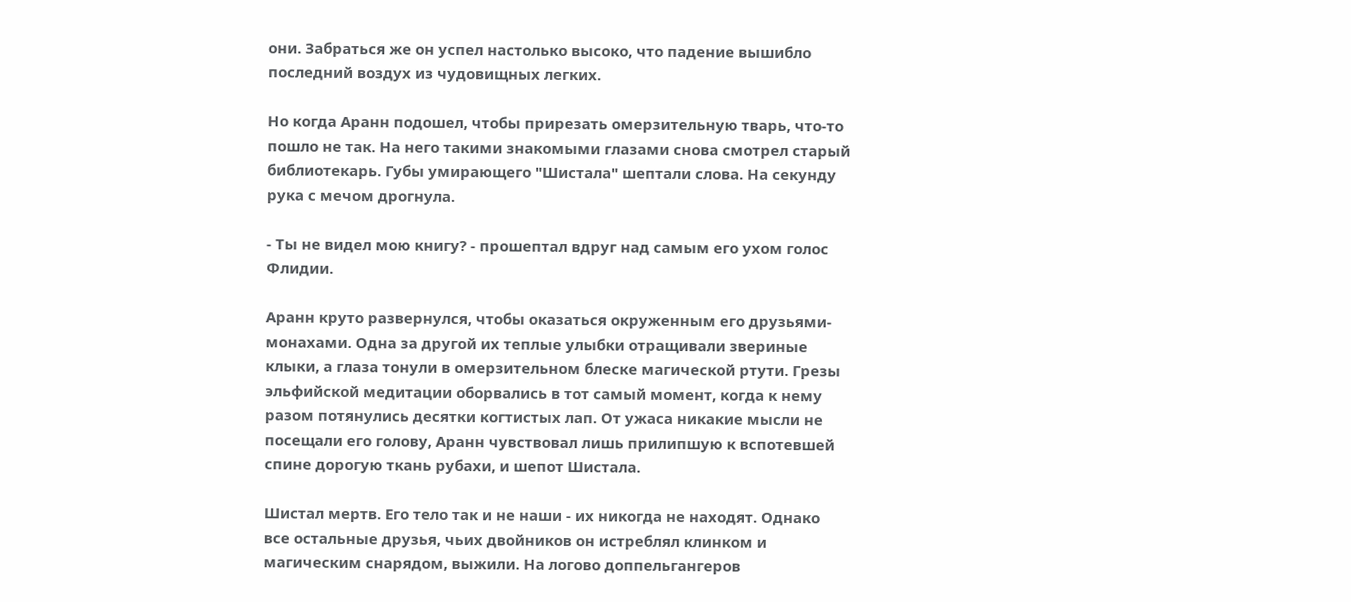они. Забраться же он успел настолько высоко, что падение вышибло последний воздух из чудовищных легких.

Но когда Аранн подошел, чтобы прирезать омерзительную тварь, что-то пошло не так. На него такими знакомыми глазами снова смотрел старый библиотекарь. Губы умирающего "Шистала" шептали слова. На секунду рука с мечом дрогнула.

- Ты не видел мою книгу? - прошептал вдруг над самым его ухом голос Флидии.

Аранн круто развернулся, чтобы оказаться окруженным его друзьями-монахами. Одна за другой их теплые улыбки отращивали звериные клыки, а глаза тонули в омерзительном блеске магической ртути. Грезы эльфийской медитации оборвались в тот самый момент, когда к нему разом потянулись десятки когтистых лап. От ужаса никакие мысли не посещали его голову, Аранн чувствовал лишь прилипшую к вспотевшей спине дорогую ткань рубахи, и шепот Шистала.

Шистал мертв. Его тело так и не наши - их никогда не находят. Однако все остальные друзья, чьих двойников он истреблял клинком и магическим снарядом, выжили. На логово доппельгангеров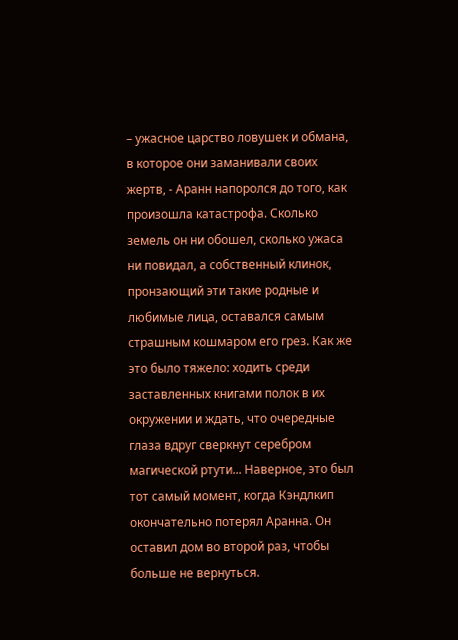– ужасное царство ловушек и обмана, в которое они заманивали своих жертв, - Аранн напоролся до того, как произошла катастрофа. Сколько земель он ни обошел, сколько ужаса ни повидал, а собственный клинок, пронзающий эти такие родные и любимые лица, оставался самым страшным кошмаром его грез. Как же это было тяжело: ходить среди заставленных книгами полок в их окружении и ждать, что очередные глаза вдруг сверкнут серебром магической ртути... Наверное, это был тот самый момент, когда Кэндлкип окончательно потерял Аранна. Он оставил дом во второй раз, чтобы больше не вернуться.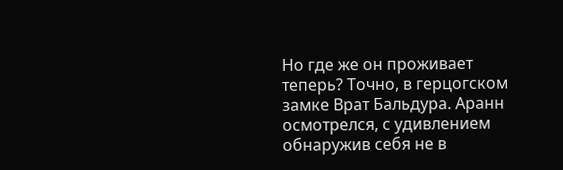Но где же он проживает теперь? Точно, в герцогском замке Врат Бальдура. Аранн осмотрелся, с удивлением обнаружив себя не в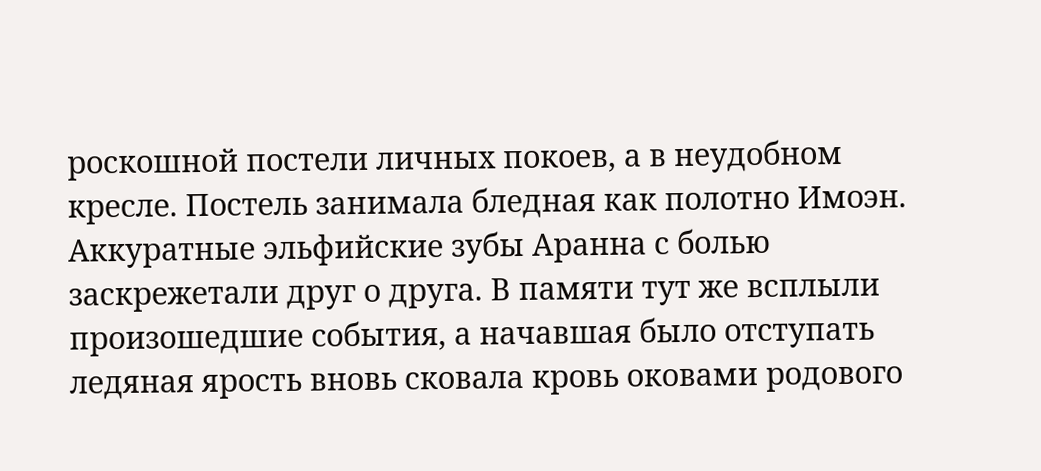роскошной постели личных покоев, а в неудобном кресле. Постель занимала бледная как полотно Имоэн. Аккуратные эльфийские зубы Аранна с болью заскрежетали друг о друга. В памяти тут же всплыли произошедшие события, а начавшая было отступать ледяная ярость вновь сковала кровь оковами родового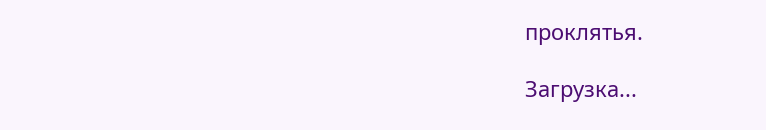проклятья.

Загрузка...